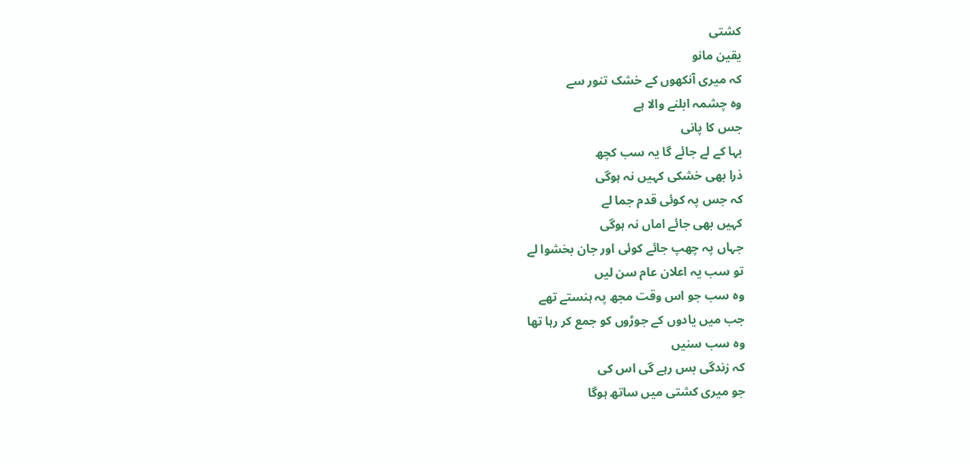کشتی
یقین مانو
کہ میری آنکھوں کے خشک تنور سے
وہ چشمہ ابلنے والا ہے
جس کا پانی
بہا کے لے جائے گا یہ سب کچھ
ذرا بھی خشکی کہیں نہ ہوگی
کہ جس پہ کوئی قدم جما لے
کہیں بھی جائے اماں نہ ہوگی
جہاں پہ چھپ جائے کوئی اور جان بخشوا لے
تو سب یہ اعلان عام سن لیں
وہ سب جو اس وقت مجھ پہ ہنستے تھے
جب میں یادوں کے جوڑوں کو جمع کر رہا تھا
وہ سب سنیں
کہ زندگی بس رہے گی اس کی
جو میری کشتی میں ساتھ ہوگا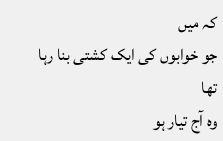کہ میں
جو خوابوں کی ایک کشتی بنا رہا تھا
وہ آج تیار ہو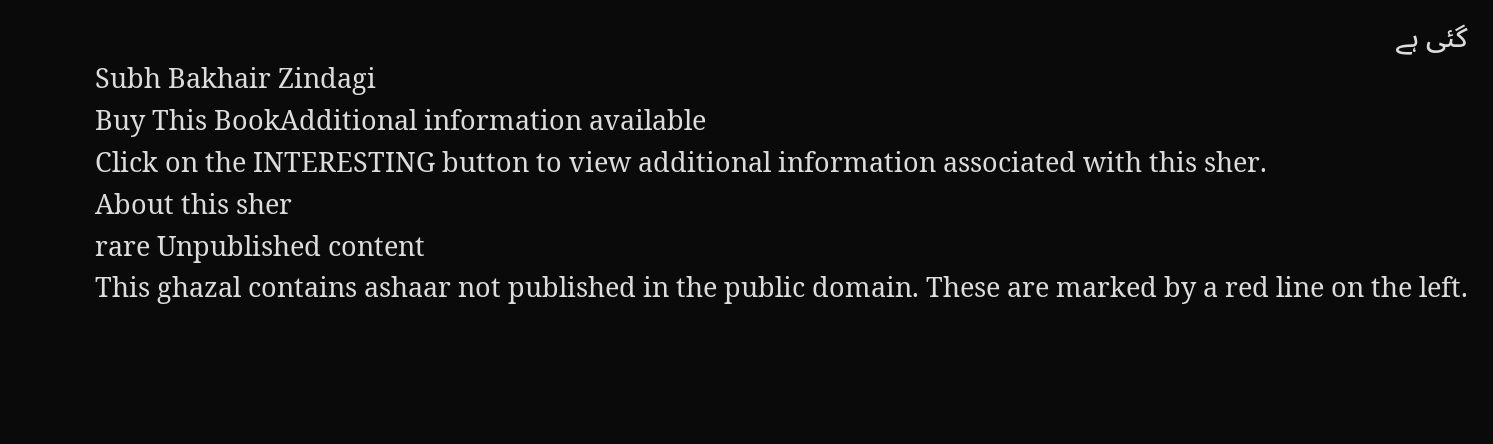گئی ہے
Subh Bakhair Zindagi
Buy This BookAdditional information available
Click on the INTERESTING button to view additional information associated with this sher.
About this sher
rare Unpublished content
This ghazal contains ashaar not published in the public domain. These are marked by a red line on the left.